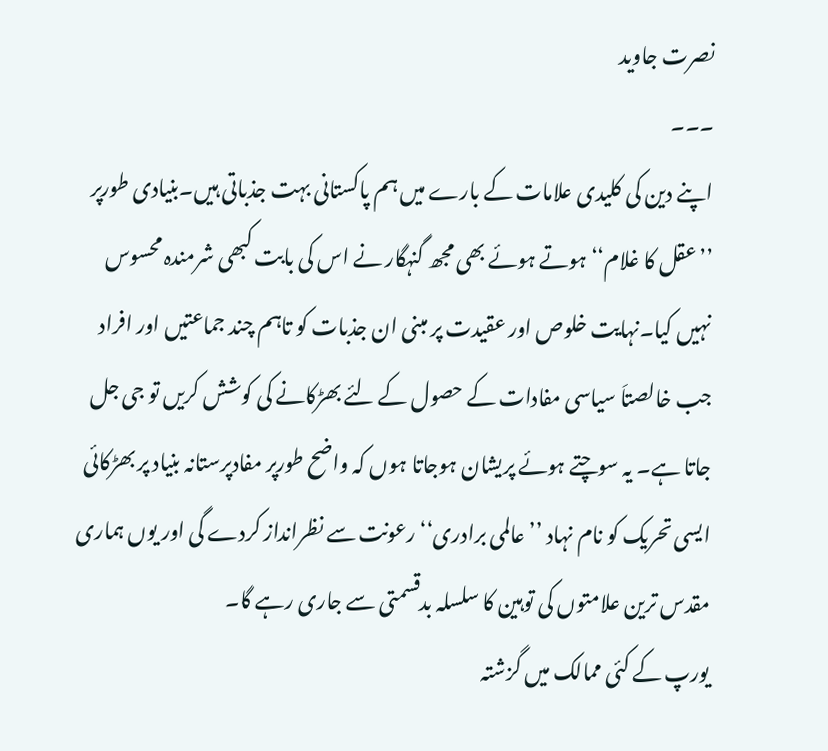نصرت جاوید
۔۔۔
اپنے دین کی کلیدی علامات کے بارے میں ہم پاکستانی بہت جذباتی ہیں۔بنیادی طورپر ’’عقل کا غلام‘‘ ہوتے ہوئے بھی مجھ گنہگار نے اس کی بابت کبھی شرمندہ محسوس نہیں کیا۔نہایت خلوص اور عقیدت پر مبنی ان جذبات کو تاہم چند جماعتیں اور افراد جب خالصتاَ سیاسی مفادات کے حصول کے لئے بھڑکانے کی کوشش کریں تو جی جل جاتا ہے۔ یہ سوچتے ہوئے پریشان ہوجاتا ہوں کہ واضح طورپر مفادپرستانہ بنیاد پر بھڑکائی ایسی تحریک کو نام نہاد ’’عالمی برادری‘‘ رعونت سے نظرانداز کردے گی اور یوں ہماری مقدس ترین علامتوں کی توہین کا سلسلہ بدقسمتی سے جاری رہے گا۔
یورپ کے کئی ممالک میں گزشتہ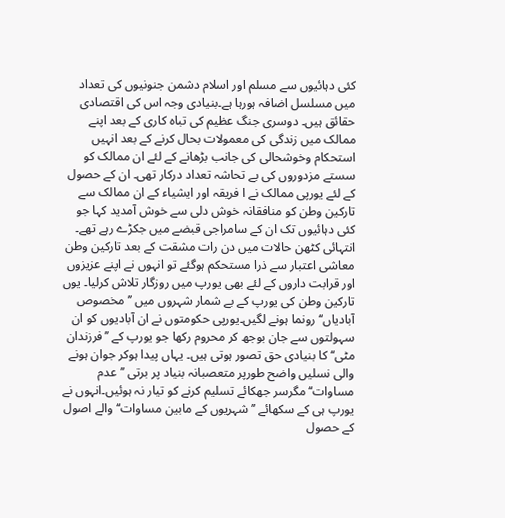کئی دہائیوں سے مسلم اور اسلام دشمن جنونیوں کی تعداد میں مسلسل اضافہ ہورہا ہے۔بنیادی وجہ اس کی اقتصادی حقائق ہیں۔ دوسری جنگ عظیم کی تباہ کاری کے بعد اپنے ممالک میں زندگی کی معمولات بحال کرنے کے بعد انہیں استحکام وخوشحالی کی جانب بڑھانے کے لئے ان ممالک کو سستے مزدوروں کی بے تحاشہ تعداد درکار تھی۔ ان کے حصول کے لئے یورپی ممالک نے ا فریقہ اور ایشیاء کے ان ممالک سے تارکین وطن کو منافقانہ خوش دلی سے خوش آمدید کہا جو کئی دہائیوں تک ان کے سامراجی قبضے میں جکڑے رہے تھے۔ انتہائی کٹھن حالات میں دن رات مشقت کے بعد تارکین وطن معاشی اعتبار سے ذرا مستحکم ہوگئے تو انہوں نے اپنے عزیزوں اور قرابت داروں کے لئے بھی یورپ میں روزگار تلاش کرلیا۔ یوں تارکین وطن کی یورپ کے بے شمار شہروں میں ’’مخصوص آبادیاں‘‘ رونما ہونے لگیں۔یورپی حکومتوں نے ان آبادیوں کو ان سہولتوں سے جان بوجھ کر محروم رکھا جو یورپ کے ’’فرزندان مٹی‘‘ کا بنیادی حق تصور ہوتی ہیں۔ یہاں پیدا ہوکر جوان ہونے والی نسلیں واضح طورپر متعصبانہ بنیاد پر برتی ’’عدم مساوات‘‘ مگرسر جھکائے تسلیم کرنے کو تیار نہ ہوئیں۔انہوں نے یورپ ہی کے سکھائے ’’شہریوں کے مابین مساوات‘‘ والے اصول کے حصول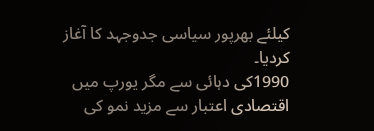کیلئے بھرپور سیاسی جدوجہد کا آغاز کردیا۔
1990کی دہائی سے مگر یورپ میں اقتصادی اعتبار سے مزید نمو کی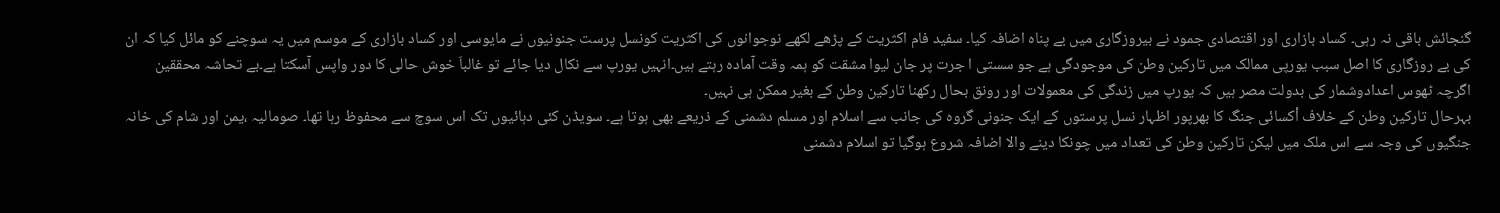گنجائش باقی نہ رہی۔ کساد بازاری اور اقتصادی جمود نے بیروزگاری میں بے پناہ اضافہ کیا۔ سفید فام اکثریت کے پڑھے لکھے نوجوانوں کی اکثریت کونسل پرست جنونیوں نے مایوسی اور کساد بازاری کے موسم میں یہ سوچنے کو مائل کیا کہ ان کی بے روزگاری کا اصل سبب یورپی ممالک میں تارکین وطن کی موجودگی ہے جو سستی ا جرت پر جان لیوا مشقت کو ہمہ وقت آمادہ رہتے ہیں۔انہیں یورپ سے نکال دیا جائے تو غالباَ خوش حالی کا دور واپس آسکتا ہے۔بے تحاشہ محققین اگرچہ ٹھوس اعدادوشمار کی بدولت مصر ہیں کہ یورپ میں زندگی کی معمولات اور رونق بحال رکھنا تارکین وطن کے بغیر ممکن ہی نہیں۔
بہرحال تارکین وطن کے خلاف اْکسائی جنگ کا بھرپور اظہار نسل پرستوں کے ایک جنونی گروہ کی جانب سے اسلام اور مسلم دشمنی کے ذریعے بھی ہوتا ہے۔ سویڈن کئی دہائیوں تک اس سوچ سے محفوظ رہا تھا۔ صومالیہ ،یمن اور شام کی خانہ جنگیوں کی وجہ سے اس ملک میں لیکن تارکین وطن کی تعداد میں چونکا دینے والا اضافہ شروع ہوگیا تو اسلام دشمنی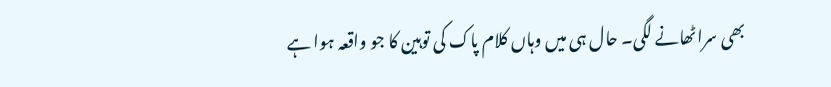بھی سراٹھانے لگی۔ حال ہی میں وہاں کلام پاک کی توہین کا جو واقعہ ہوا ہے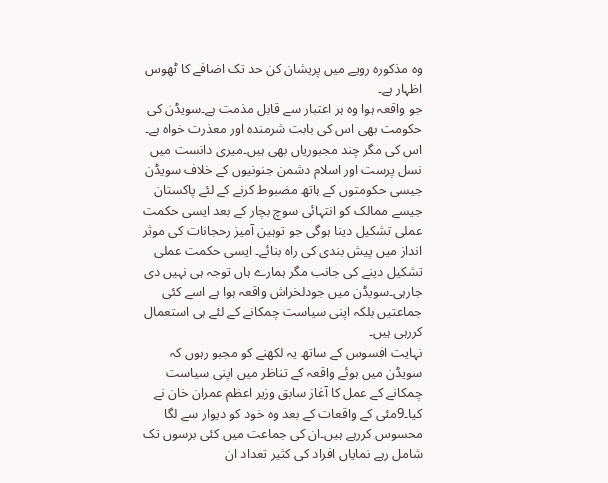وہ مذکورہ رویے میں پریشان کن حد تک اضافے کا ٹھوس اظہار ہے۔
جو واقعہ ہوا وہ ہر اعتبار سے قابل مذمت ہے۔سویڈن کی حکومت بھی اس کی بابت شرمندہ اور معذرت خواہ ہے۔ اس کی مگر چند مجبوریاں بھی ہیں۔میری دانست میں نسل پرست اور اسلام دشمن جنونیوں کے خلاف سویڈن جیسی حکومتوں کے ہاتھ مضبوط کرنے کے لئے پاکستان جیسے ممالک کو انتہائی سوچ بچار کے بعد ایسی حکمت عملی تشکیل دینا ہوگی جو توہین آمیز رحجانات کی موثر انداز میں پیش بندی کی راہ بنائے۔ ایسی حکمت عملی تشکیل دینے کی جانب مگر ہمارے ہاں توجہ ہی نہیں دی جارہی۔سویڈن میں جودلخراش واقعہ ہوا ہے اسے کئی جماعتیں بلکہ اپنی سیاست چمکانے کے لئے ہی استعمال کررہی ہیں۔
نہایت افسوس کے ساتھ یہ لکھنے کو مجبو رہوں کہ سویڈن میں ہوئے واقعہ کے تناظر میں اپنی سیاست چمکانے کے عمل کا آغاز سابق وزیر اعظم عمران خان نے کیا۔9مئی کے واقعات کے بعد وہ خود کو دیوار سے لگا محسوس کررہے ہیں۔ان کی جماعت میں کئی برسوں تک شامل رہے نمایاں افراد کی کثیر تعداد ان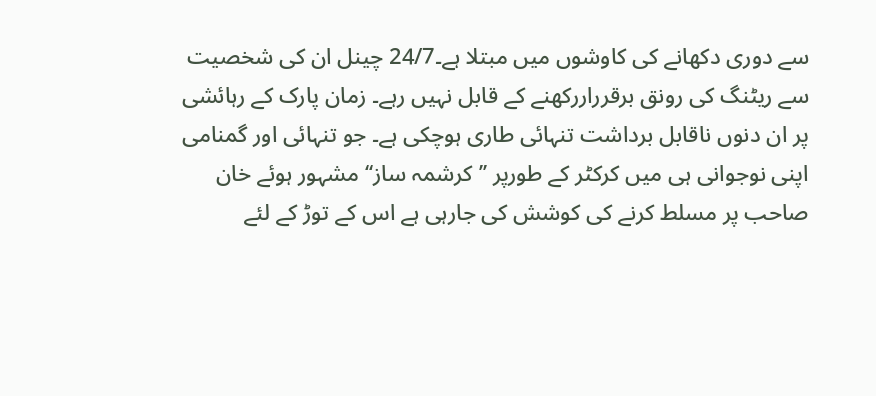سے دوری دکھانے کی کاوشوں میں مبتلا ہے۔24/7 چینل ان کی شخصیت سے ریٹنگ کی رونق برقرراررکھنے کے قابل نہیں رہے۔ زمان پارک کے رہائشی پر ان دنوں ناقابل برداشت تنہائی طاری ہوچکی ہے۔ جو تنہائی اور گمنامی اپنی نوجوانی ہی میں کرکٹر کے طورپر ’’کرشمہ ساز‘‘ مشہور ہوئے خان صاحب پر مسلط کرنے کی کوشش کی جارہی ہے اس کے توڑ کے لئے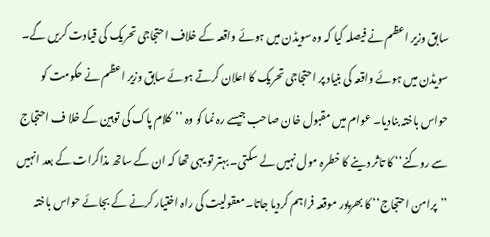سابق وزیر اعظم نے فیصلہ کیا کہ وہ سویڈن میں ہوئے واقعہ کے خلاف احتجاجی تحریک کی قیادت کریں گے۔
سویڈن میں ہوئے واقعہ کی بنیاد پر احتجاجی تحریک کا اعلان کرتے ہوئے سابق وزیر اعظم نے حکومت کو حواس باختہ بنادیا۔ عوام میں مقبول خان صاحب جیسے رہ نما کو وہ ’’کلام پاک کی توہین کے خلا ف احتجاج سے روکنے‘‘ کا تاثر دینے کا خطرہ مول نہیں لے سکتی۔ بہتر تو یہی تھا کہ ان کے ساتھ مذاکرات کے بعد انہیں ’’پرامن احتجاج‘‘ کا بھرپور موقعہ فراہم کردیا جاتا۔معقولیت کی راہ اختیار کرنے کے بجائے حواس باختہ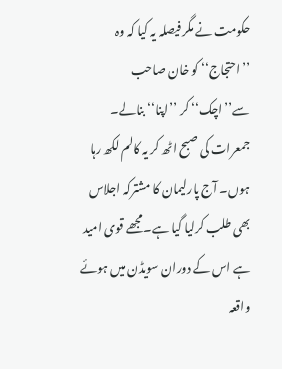حکومت نے مگر فیصلہ یہ کیا کہ وہ ’’احتجاج‘‘ کو خان صاحب سے’’اچک‘‘ کر ’’اپنا‘‘ بنالے۔
جمعرات کی صبح اٹھ کر یہ کالم لکھ رہا ہوں۔ آج پارلیمان کا مشترکہ اجلاس بھی طلب کرلیا گیا ہے۔مجھے قوی امید ہے اس کے دوران سویڈن میں ہوئے واقعہ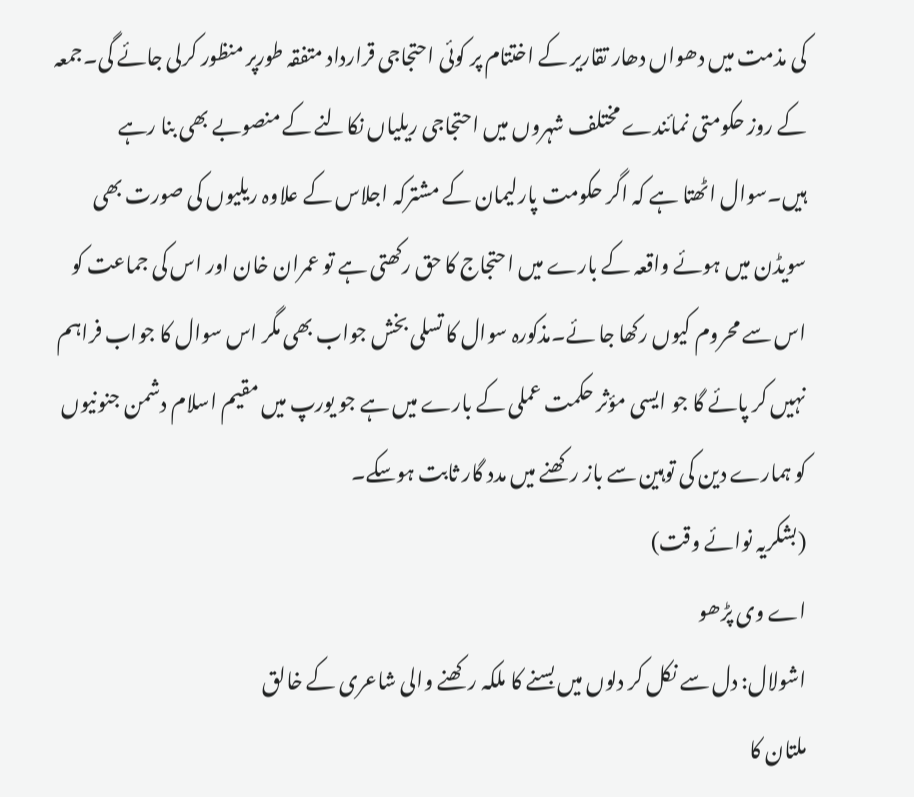کی مذمت میں دھواں دھار تقاریر کے اختتام پر کوئی احتجاجی قرارداد متفقہ طورپر منظور کرلی جائے گی۔جمعہ کے روز حکومتی نمائندے مختلف شہروں میں احتجاجی ریلیاں نکالنے کے منصوبے بھی بنا رہے ہیں۔سوال اٹھتا ہے کہ اگر حکومت پارلیمان کے مشترکہ اجلاس کے علاوہ ریلیوں کی صورت بھی سویڈن میں ہوئے واقعہ کے بارے میں احتجاج کا حق رکھتی ہے تو عمران خان اور اس کی جماعت کو اس سے محروم کیوں رکھا جا ئے۔مذکورہ سوال کا تسلی بخش جواب بھی مگر اس سوال کا جواب فراہم نہیں کر پائے گا جو ایسی مؤثر حکمت عملی کے بارے میں ہے جو یورپ میں مقیم اسلام دشمن جنونیوں کو ہمارے دین کی توہین سے باز رکھنے میں مدد گار ثابت ہوسکے۔
(بشکریہ نوائے وقت)
اے وی پڑھو
اشولال: دل سے نکل کر دلوں میں بسنے کا ملکہ رکھنے والی شاعری کے خالق
ملتان کا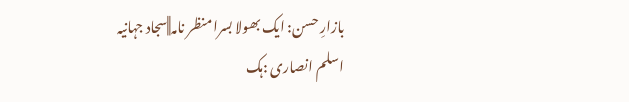بازارِ حسن: ایک بھولا بسرا منظر نامہ||سجاد جہانیہ
اسلم انصاری :ہک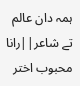ہمہ دان عالم تے شاعر||رانا محبوب اختر